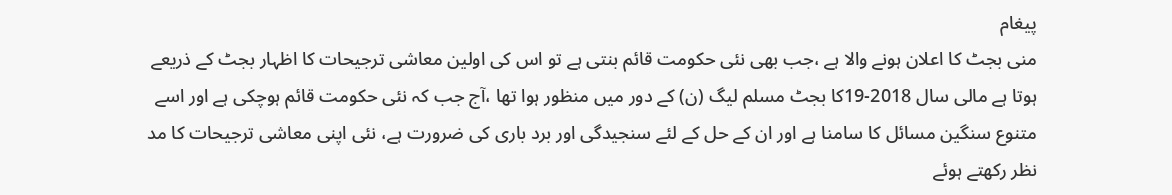پیغام
منی بجٹ کا اعلان ہونے والا ہے ،جب بھی نئی حکومت قائم بنتی ہے تو اس کی اولین معاشی ترجیحات کا اظہار بجٹ کے ذریعے ہوتا ہے مالی سال 2018-19کا بجٹ مسلم لیگ (ن) کے دور میں منظور ہوا تھا ،آج جب کہ نئی حکومت قائم ہوچکی ہے اور اسے متنوع سنگین مسائل کا سامنا ہے اور ان کے حل کے لئے سنجیدگی اور برد باری کی ضرورت ہے، نئی اپنی معاشی ترجیحات کا مد نظر رکھتے ہوئے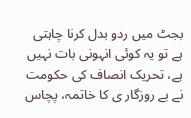بجٹ میں ردو بدل کرنا چاہتی ہے تو یہ کوئی انہونی بات نہیں ہے، تحریک انصاف کی حکومت نے بے روزگار ی کا خاتمہ، پچاس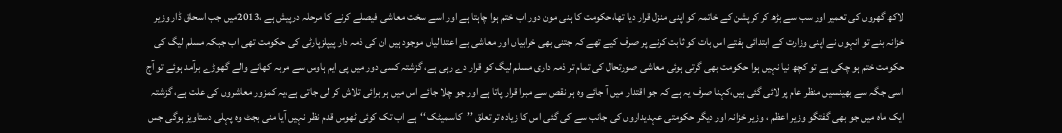لاکھ گھروں کی تعمیر اور سب سے بڑھ کر کرپشن کے خاتمہ کو اپنی منزل قرار دیا تھا،حکومت کا ہنی مون دور اب ختم ہوا چاہتا ہے اور اسے سخت معاشی فیصلے کرنے کا مرحلہ درپیش ہے ،2013میں جب اسحاق ڈار وزیر خزانہ بنے تو انہوں نے اپنی وزارت کے ابتدائی ہفتے اس بات کو ثابت کرنے پر صرف کیے تھے کہ جتنی بھی خرابیاں اور معاشی بے اعتدالیاں موجود ہیں ان کی ذمہ دار پیپلزپارٹی کی حکومت تھی اب جبکہ مسلم لیگ کی حکومت ختم ہو چکی ہے تو کچھ نیا نہیں ہوا حکومت بھی گرتی ہوئی معاشی صورتحال کی تمام تر ذمہ داری مسلم لیگ کو قرار دے رہی ہے، گزشتہ کسی دور میں پی ایم ہاوس سے مربہ کھانے والے گھوڑے برآمد ہوئے تو آج اسی جگہ سے بھینسیں منظر عام پر لائی گئی ہیں،کہنا صرف یہ ہے کہ جو اقتدار میں آ جائے وہ ہر نقص سے مبرا قرار پاتا ہے اور جو چلا جائے اس میں ہر برائی تلاش کر لی جاتی ہے،یہ کمزور معاشروں کی علت ہے، گزشتہ ایک ماہ میں جو بھی گفتگو وزیر اعظم ، وزیر خزانہ اور دیگر حکومتی عہدیداروں کی جانب سے کی گئی اس کا زیادہ تر تعلق ’’کاسمیٹک ‘‘ہے اب تک کوئی ٹھوس قدم نظر نہیں آیا منی بجٹ وہ پہلی دستاویز ہوگی جس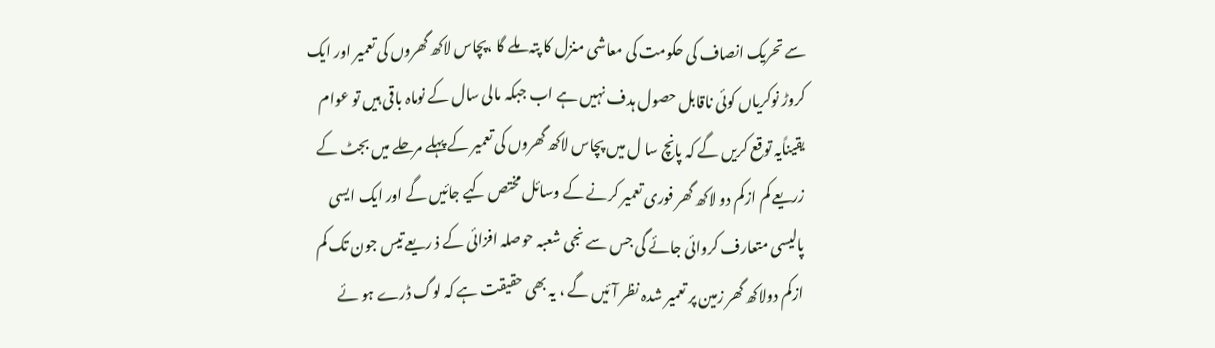سے تحریک انصاف کی حکومت کی معاشی منزل کا پتہ ملے گا ،پچاس لاکھ گھروں کی تعمیر اور ایک کروڑ نوکریاں کوئی ناقابل حصول ہدف نہیں ہے اب جبکہ مالی سال کے نوماہ باقی ہیں تو عوام یقیناًیہ توقع کریں گے کہ پانچ سا ل میں پچاس لاکھ گھروں کی تعمیر کے پہلے مرحلے میں بجٹ کے زریعے کم ازکم دو لاکھ گھر فوری تعمیر کرنے کے وسائل مختص کیے جائیں گے اور ایک ایسی پالیسی متعارف کروائی جائے گی جس سے نجی شعبہ حوصلہ افزائی کے ذ ریعے تیس جون تک کم ازکم دولاکھ گھر زمین پر تعمیر شدہ نظر آئیں گے ، یہ بھی حقیقت ہے کہ لوگ ڈرے ہو ئے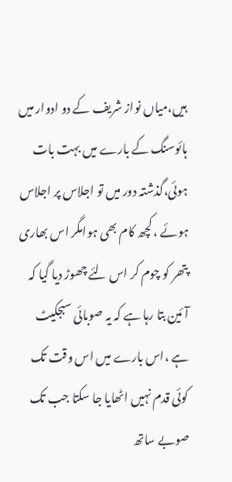ہیں،میاں نواز شریف کے دو ادوار میں ہائوسنگ کے بارے میں بہت بات ہوئی،گذشتہ دور میں تو اجلاس پر اجلاس ہوئے ، کچھ کام بھی ہوامگر اس بھاری پتھر کو چوم کر اس لئے چھوڑ دیا گیا کہ آئین بتا رہا ہے کہ یہ صوبائی سبجکیٹ ہے ،اس بارے میں اس وقت تک کوئی قدم نہیں اٹھایا جا سکتا جب تک صوبے ساتھ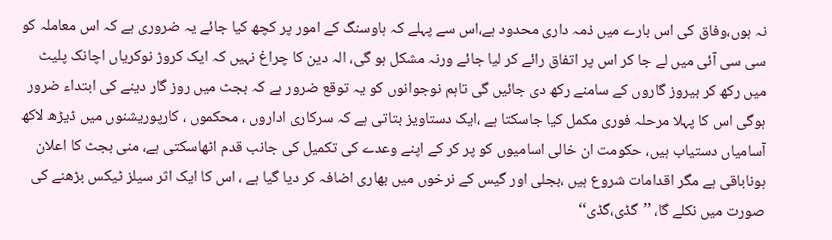نہ ہوں،وفاق کی اس بارے میں ذمہ داری محدود ہے،اس سے پہلے کہ ہاوسنگ کے امور پر کچھ کیا جائے یہ ضروری ہے کہ اس معاملہ کو سی سی آئی میں لے جا کر اس پر اتفاق رائے کر لیا جائے ورنہ مشکل ہو گی، الہ دین کا چراغ نہیں کہ ایک کروڑ نوکریاں اچانک پلیٹ میں رکھ کر بیروز گاروں کے سامنے رکھ دی جائیں گی تاہم نوجوانوں کو یہ توقع ضرور ہے کہ بجٹ میں روز گار دینے کی ابتداء ضرور ہوگی اس کا پہلا مرحلہ فوری مکمل کیا جاسکتا ہے ،ایک دستاویز بتاتی ہے کہ سرکاری اداروں ، محکموں ، کارپوریشنوں میں ڈیڑھ لاکھ آسامیاں دستیاب ہیں، حکومت ان خالی اسامیوں کو پر کر کے اپنے وعدے کی تکمیل کی جانب قدم اٹھاسکتی ہے، منی بجٹ کا اعلان ہوناباقی ہے مگر اقدامات شروع ہیں ،بجلی اور گیس کے نرخوں میں بھاری اضافہ کر دیا گیا ہے ، اس کا ایک اثر سیلز ٹیکس بڑھنے کی صورت میں نکلے گا، ’’گڈی،گڈی‘‘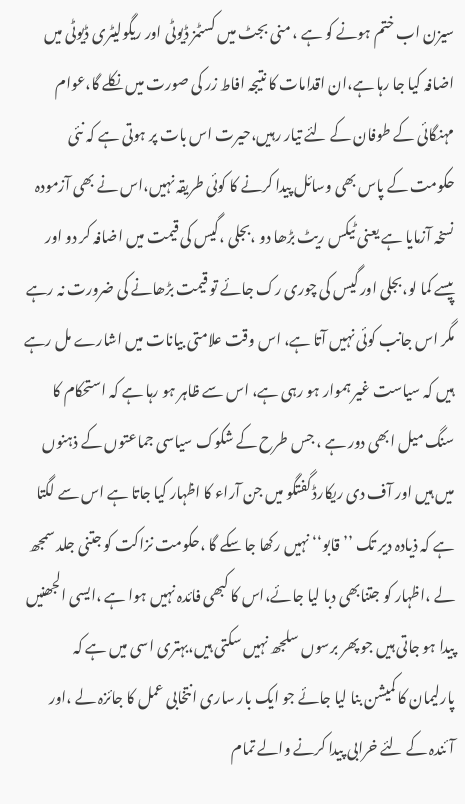سیزن اب ختم ہونے کو ہے ، منی بجٹ میں کسٹمز ڈیوٹی اور ریگولیٹری ڈیوٹی میں اضافہ کیا جا رہا ہے،ان اقدامات کا نتیجہ افاط زر کی صورت میں نکلے گا،عوام مہنگائی کے طوفان کے لئے تیار رہیں،حیرت اس بات پر ہوتی ہے کہ نئی حکومت کے پاس بھی وسائل پیدا کرنے کا کوئی طریقہ نہیں،اس نے بھی آزمودہ نسخہ آزمایا ہے یعنی ٹیکس ریٹ بڑھا دو ،بجلی ،گیس کی قیمت میں اضافہ کر دو اور پیسے کما لو،بجلی اور گیس کی چوری رک جائے تو قیمت بڑھانے کی ضرورت نہ رہے مگر اس جانب کوئی نہیں آتا ہے، اس وقت علامتی بیانات میں اشارے مل رہے ہیں کہ سیاست غیر ہموار ہو رہی ہے، اس سے ظاہر ہو رہا ہے کہ استحکام کا سنگ میل ابھی دور ہے ، جس طرح کے شکوک سیاسی جماعتوں کے ذہنوں میں ہیں اور آف دی ریکارڈ گفتگو میں جن آراء کا اظہار کیا جاتا ہے اس سے لگتا ہے کہ ذیادہ دیر تک ’’قابو‘‘ نہیں رکھا جا سکے گا ،حکومت نزاکت کو جتنی جلد سمجھ لے ،اظہار کو جتنابھی دبا لیا جائے،اس کا کبھی فائدہ نہیں ہوا ہے ،ایسی الجھنیں پیدا ہو جاتی ہیں جو پھر برسوں سلجھ نہیں سکتی ہیں،بہتری اسی میں ہے کہ پارلیمان کا کمیشن بنا لیا جائے جو ایک بار ساری انتخابی عمل کا جائزہ لے ،اور آئندہ کے لئے خرابی پیدا کرنے والے تمام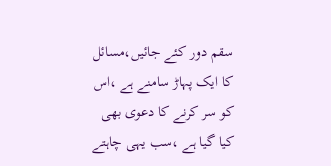سقم دور کئے جائیں،مسائل کا ایک پہاڑ سامنے ہے ،اس کو سر کرنے کا دعوی بھی کیا گیا ہے ،سب یہی چاہتے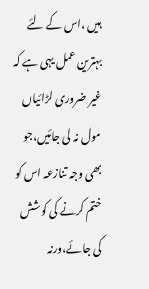ہیں ،اس کے لئے بہترین عمل یہی ہے کہ غیر ضروری لڑائیاں مول نہ لی جائیں،جو بھی وجہ تنازعہ اس کو ختم کرنے کی کوشش کی جائے،ورنہ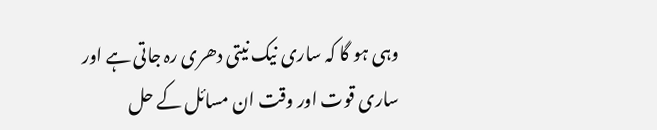وہی ہو گا کہ ساری نیک نیتی دھری رہ جاتی ہے اور ساری قوت اور وقت ان مسائل کے حل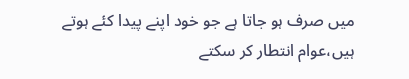میں صرف ہو جاتا ہے جو خود اپنے پیدا کئے ہوتے ہیں،عوام انتطار کر سکتے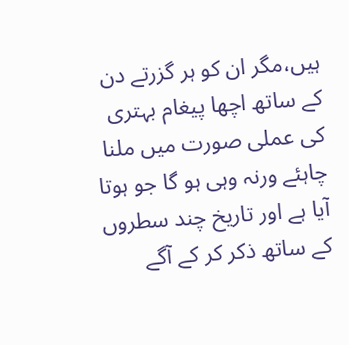ہیں،مگر ان کو ہر گزرتے دن کے ساتھ اچھا پیغام بہتری کی عملی صورت میں ملنا چاہئے ورنہ وہی ہو گا جو ہوتا آیا ہے اور تاریخ چند سطروں کے ساتھ ذکر کر کے آگے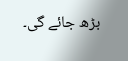بڑھ جائے گی۔